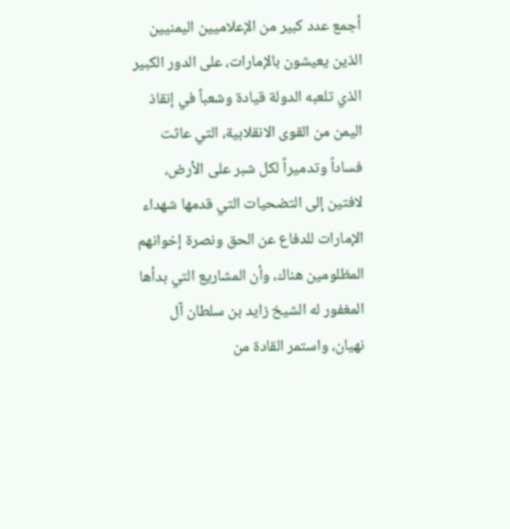أجمع عدد كبير من الإعلاميين اليمنيين الذين يعيشون بالإمارات، على الدور الكبير الذي تلعبه الدولة قيادة وشعباً في إنقاذ اليمن من القوى الانقلابية، التي عاثت فساداً وتدميراً لكل شبر على الأرض، لافتين إلى التضحيات التي قدمها شهداء الإمارات للدفاع عن الحق ونصرة إخوانهم المظلومين هناك، وأن المشاريع التي بدأها المغفور له الشيخ زايد بن سلطان آل نهيان، واستمر القادة من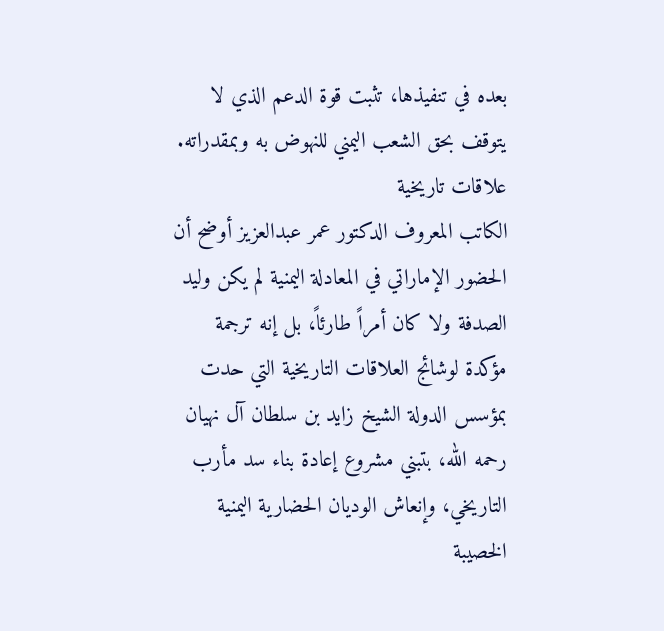بعده في تنفيذها، تثبت قوة الدعم الذي لا يتوقف بحق الشعب اليمني للنهوض به وبمقدراته.
علاقات تاريخية
الكاتب المعروف الدكتور عمر عبدالعزيز أوضح أن الحضور الإماراتي في المعادلة اليمنية لم يكن وليد الصدفة ولا كان أمراً طارئاً، بل إنه ترجمة مؤكدة لوشائج العلاقات التاريخية التي حدت بمؤسس الدولة الشيخ زايد بن سلطان آل نهيان رحمه الله، بتبني مشروع إعادة بناء سد مأرب التاريخي، وإنعاش الوديان الحضارية اليمنية الخصيبة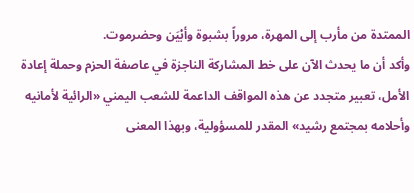الممتدة من مأرب إلى المهرة، مروراً بشبوة وأبْيَن وحضرموت.
وأكد أن ما يحدث الآن على خط المشاركة الناجزة في عاصفة الحزم وحملة إعادة الأمل، تعبير متجدد عن هذه المواقف الداعمة للشعب اليمني «الرائية لأمانيه وأحلامه بمجتمع رشيد» المقدر للمسؤولية، وبهذا المعنى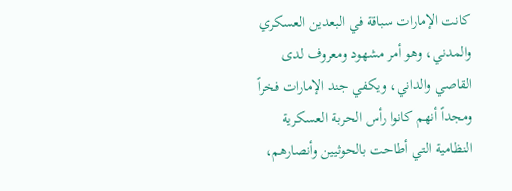كانت الإمارات سباقة في البعدين العسكري والمدني، وهو أمر مشهود ومعروف لدى القاصي والداني، ويكفي جند الإمارات فخراً ومجداً أنهم كانوا رأس الحربة العسكرية النظامية التي أطاحت بالحوثيين وأنصارهم،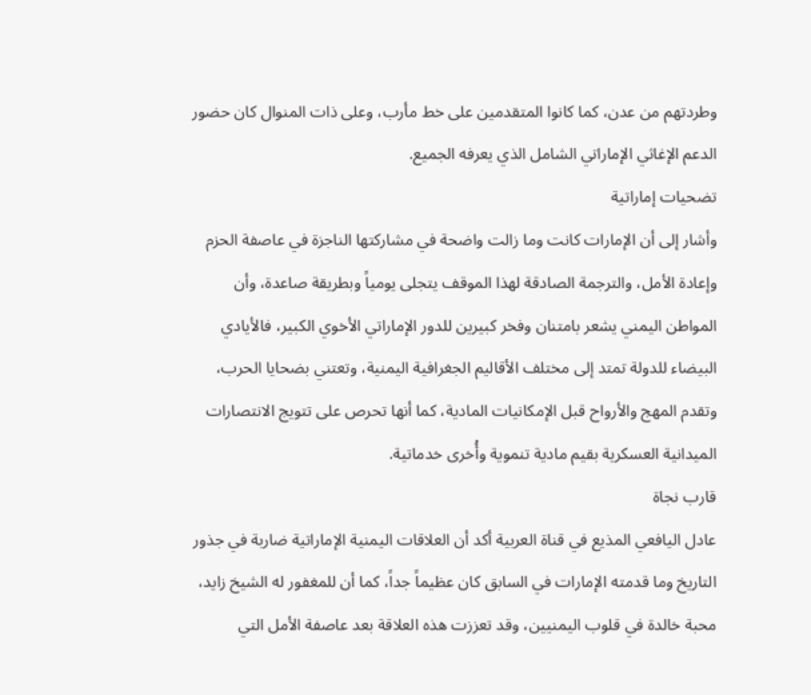وطردتهم من عدن، كما كانوا المتقدمين على خط مأرب، وعلى ذات المنوال كان حضور الدعم الإغاثي الإماراتي الشامل الذي يعرفه الجميع.
تضحيات إماراتية
وأشار إلى أن الإمارات كانت وما زالت واضحة في مشاركتها الناجزة في عاصفة الحزم وإعادة الأمل، والترجمة الصادقة لهذا الموقف يتجلى يومياً وبطريقة صاعدة، وأن المواطن اليمني يشعر بامتنان وفخر كبيرين للدور الإماراتي الأخوي الكبير، فالأيادي البيضاء للدولة تمتد إلى مختلف الأقاليم الجغرافية اليمنية، وتعتني بضحايا الحرب، وتقدم المهج والأرواح قبل الإمكانيات المادية، كما أنها تحرص على تتويج الانتصارات الميدانية العسكرية بقيم مادية تنموية وأُخرى خدماتية.
قارب نجاة
عادل اليافعي المذيع في قناة العربية أكد أن العلاقات اليمنية الإماراتية ضاربة في جذور التاريخ وما قدمته الإمارات في السابق كان عظيماً جداً، كما أن للمغفور له الشيخ زايد، محبة خالدة في قلوب اليمنيين، وقد تعززت هذه العلاقة بعد عاصفة الأمل التي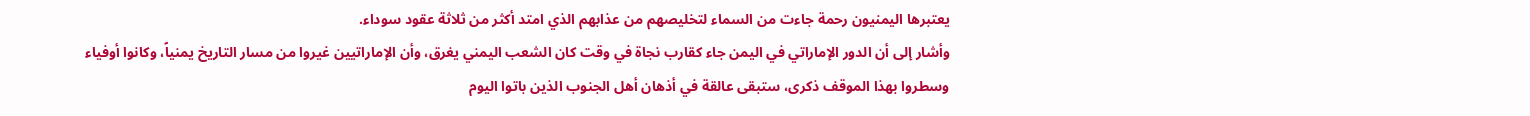يعتبرها اليمنيون رحمة جاءت من السماء لتخليصهم من عذابهم الذي امتد أكثر من ثلاثة عقود سوداء.
وأشار إلى أن الدور الإماراتي في اليمن جاء كقارب نجاة في وقت كان الشعب اليمني يغرق، وأن الإماراتيين غيروا من مسار التاريخ يمنياً، وكانوا أوفياء وسطروا بهذا الموقف ذكرى، ستبقى عالقة في أذهان أهل الجنوب الذين باتوا اليوم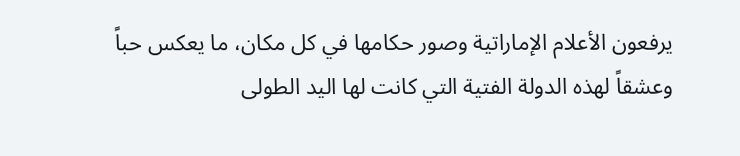يرفعون الأعلام الإماراتية وصور حكامها في كل مكان، ما يعكس حباً وعشقاً لهذه الدولة الفتية التي كانت لها اليد الطولى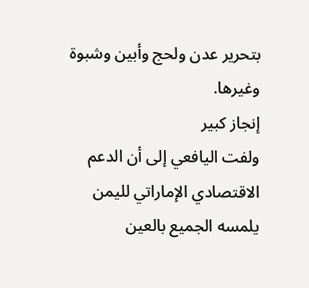بتحرير عدن ولحج وأبين وشبوة وغيرها.
إنجاز كبير
ولفت اليافعي إلى أن الدعم الاقتصادي الإماراتي لليمن يلمسه الجميع بالعين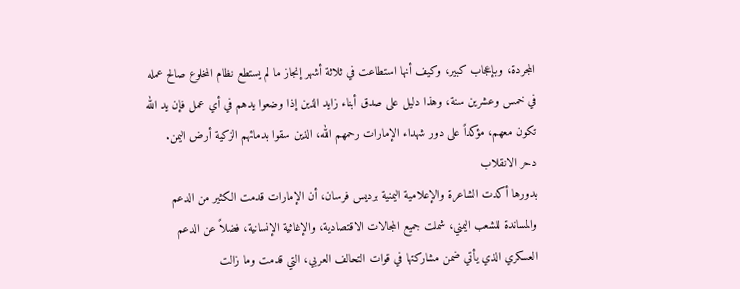المجردة، وبإعجاب كبير، وكيف أنها استطاعت في ثلاثة أشهر إنجاز ما لم يستطع نظام المخلوع صالح عمله في خمس وعشرين سنة، وهذا دليل على صدق أبناء زايد الذين إذا وضعوا يدهم في أي عمل فإن يد الله تكون معهم، مؤكداً على دور شهداء الإمارات رحمهم الله، الذين سقوا بدمائهم الزكية أرض اليمن.
دحر الانقلاب
بدورها أكدت الشاعرة والإعلامية اليمنية برديس فرسان، أن الإمارات قدمت الكثير من الدعم والمساندة للشعب اليمني، شملت جميع المجالات الاقتصادية، والإغاثية الإنسانية، فضلاً عن الدعم العسكري الذي يأتي ضمن مشاركتها في قوات التحالف العربي، التي قدمت وما زالت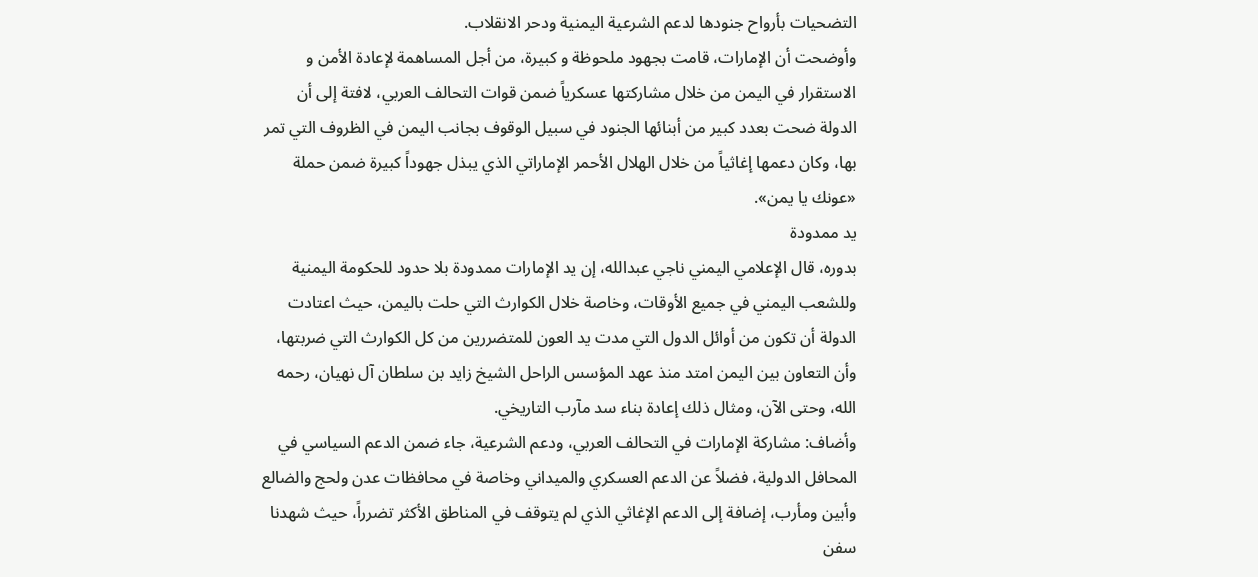التضحيات بأرواح جنودها لدعم الشرعية اليمنية ودحر الانقلاب.
وأوضحت أن الإمارات، قامت بجهود ملحوظة و كبيرة، من أجل المساهمة لإعادة الأمن و الاستقرار في اليمن من خلال مشاركتها عسكرياً ضمن قوات التحالف العربي، لافتة إلى أن الدولة ضحت بعدد كبير من أبنائها الجنود في سبيل الوقوف بجانب اليمن في الظروف التي تمر بها، وكان دعمها إغاثياً من خلال الهلال الأحمر الإماراتي الذي يبذل جهوداً كبيرة ضمن حملة «عونك يا يمن».
يد ممدودة
بدوره، قال الإعلامي اليمني ناجي عبدالله، إن يد الإمارات ممدودة بلا حدود للحكومة اليمنية وللشعب اليمني في جميع الأوقات، وخاصة خلال الكوارث التي حلت باليمن، حيث اعتادت الدولة أن تكون من أوائل الدول التي مدت يد العون للمتضررين من كل الكوارث التي ضربتها، وأن التعاون بين اليمن امتد منذ عهد المؤسس الراحل الشيخ زايد بن سلطان آل نهيان، رحمه الله، وحتى الآن، ومثال ذلك إعادة بناء سد مآرب التاريخي.
وأضاف: مشاركة الإمارات في التحالف العربي، ودعم الشرعية، جاء ضمن الدعم السياسي في المحافل الدولية، فضلاً عن الدعم العسكري والميداني وخاصة في محافظات عدن ولحج والضالع وأبين ومأرب، إضافة إلى الدعم الإغاثي الذي لم يتوقف في المناطق الأكثر تضرراً، حيث شهدنا سفن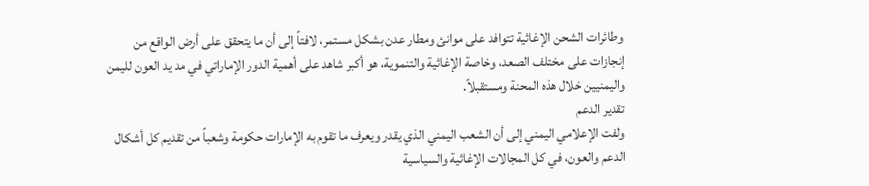وطائرات الشحن الإغاثية تتوافد على موانئ ومطار عدن بشكل مستمر، لافتاً إلى أن ما يتحقق على أرض الواقع من إنجازات على مختلف الصعد، وخاصة الإغاثية والتنموية، هو أكبر شاهد على أهمية الدور الإماراتي في مد يد العون لليمن واليمنيين خلال هذه المحنة ومستقبلاً.
تقدير الدعم
ولفت الإعلامي اليمني إلى أن الشعب اليمني الذي يقدر ويعرف ما تقوم به الإمارات حكومة وشعباً من تقديم كل أشكال الدعم والعون، في كل المجالات الإغاثية والسياسية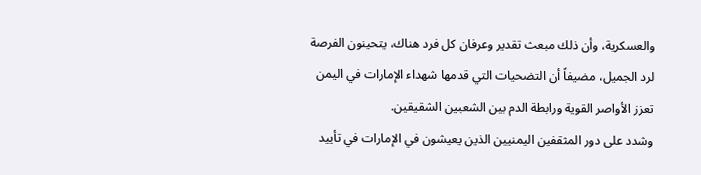والعسكرية، وأن ذلك مبعث تقدير وعرفان كل فرد هناك، يتحينون الفرصة لرد الجميل، مضيفاً أن التضحيات التي قدمها شهداء الإمارات في اليمن تعزز الأواصر القوية ورابطة الدم بين الشعبين الشقيقين.
وشدد على دور المثقفين اليمنيين الذين يعيشون في الإمارات في تأييد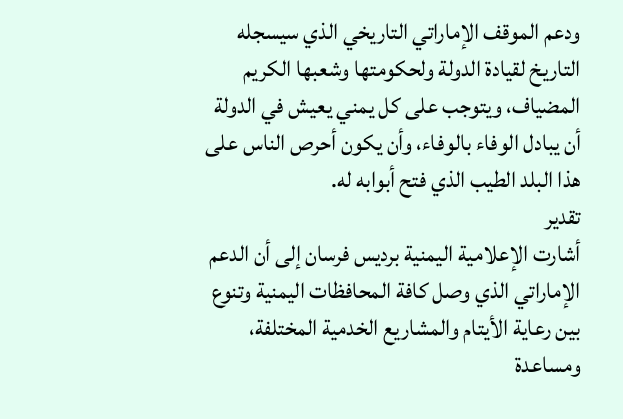ودعم الموقف الإماراتي التاريخي الذي سيسجله التاريخ لقيادة الدولة ولحكومتها وشعبها الكريم المضياف، ويتوجب على كل يمني يعيش في الدولة أن يبادل الوفاء بالوفاء، وأن يكون أحرص الناس على هذا البلد الطيب الذي فتح أبوابه له.
تقدير
أشارت الإعلامية اليمنية برديس فرسان إلى أن الدعم الإماراتي الذي وصل كافة المحافظات اليمنية وتنوع بين رعاية الأيتام والمشاريع الخدمية المختلفة، ومساعدة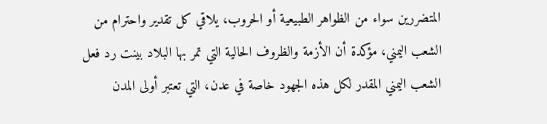المتضررين سواء من الظواهر الطبيعية أو الحروب، يلاقي كل تقدير واحترام من الشعب اليمني، مؤكدة أن الأزمة والظروف الحالية التي تمر بها البلاد بينت رد فعل الشعب اليمني المقدر لكل هذه الجهود خاصة في عدن، التي تعتبر أولى المدن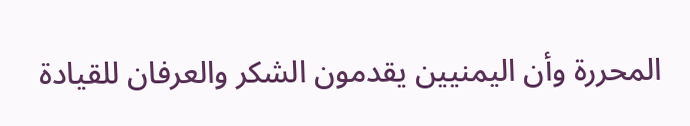المحررة وأن اليمنيين يقدمون الشكر والعرفان للقيادة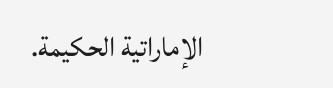الإماراتية الحكيمة.